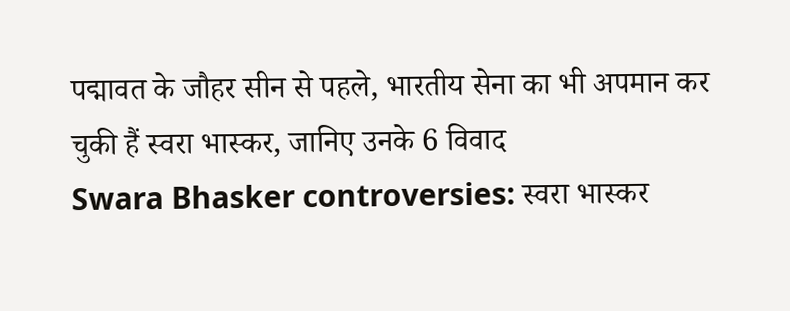पद्मावत के जौहर सीन से पहले, भारतीय सेना का भी अपमान कर चुकी हैं स्वरा भास्कर, जानिए उनके 6 विवाद
Swara Bhasker controversies: स्वरा भास्कर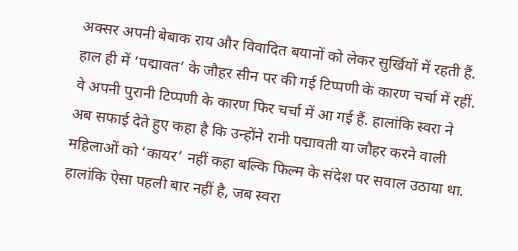अक्सर अपनी बेबाक राय और विवादित बयानों को लेकर सुर्खियों में रहती हैं. हाल ही में ‘पद्मावत’ के जौहर सीन पर की गई टिप्पणी के कारण चर्चा में रहीं. वे अपनी पुरानी टिप्पणी के कारण फिर चर्चा में आ गई हैं. हालांकि स्वरा ने अब सफाई देते हुए कहा है कि उन्होंने रानी पद्मावती या जौहर करने वाली महिलाओं को ‘कायर’ नहीं कहा बल्कि फिल्म के संदेश पर सवाल उठाया था. हालांकि ऐसा पहली बार नहीं है, जब स्वरा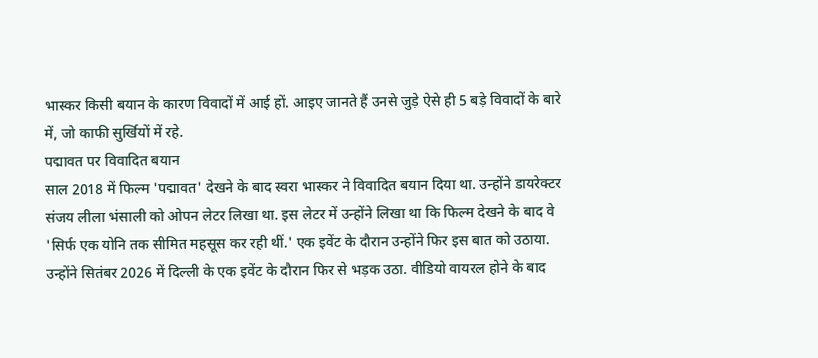भास्कर किसी बयान के कारण विवादों में आई हों. आइए जानते हैं उनसे जुड़े ऐसे ही 5 बड़े विवादों के बारे में, जो काफी सुर्खियों में रहे.
पद्मावत पर विवादित बयान
साल 2018 में फिल्म 'पद्मावत' देखने के बाद स्वरा भास्कर ने विवादित बयान दिया था. उन्होंने डायरेक्टर संजय लीला भंसाली को ओपन लेटर लिखा था. इस लेटर में उन्होंने लिखा था कि फिल्म देखने के बाद वे 'सिर्फ एक योनि तक सीमित महसूस कर रही थीं.' एक इवेंट के दौरान उन्होंने फिर इस बात को उठाया. उन्होंने सितंबर 2026 में दिल्ली के एक इवेंट के दौरान फिर से भड़क उठा. वीडियो वायरल होने के बाद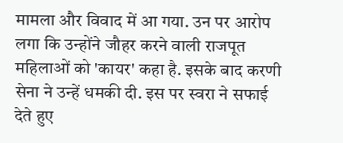मामला और विवाद में आ गया. उन पर आरोप लगा कि उन्होंने जौहर करने वाली राजपूत महिलाओं को 'कायर' कहा है. इसके बाद करणी सेना ने उन्हें धमकी दी. इस पर स्वरा ने सफाई देते हुए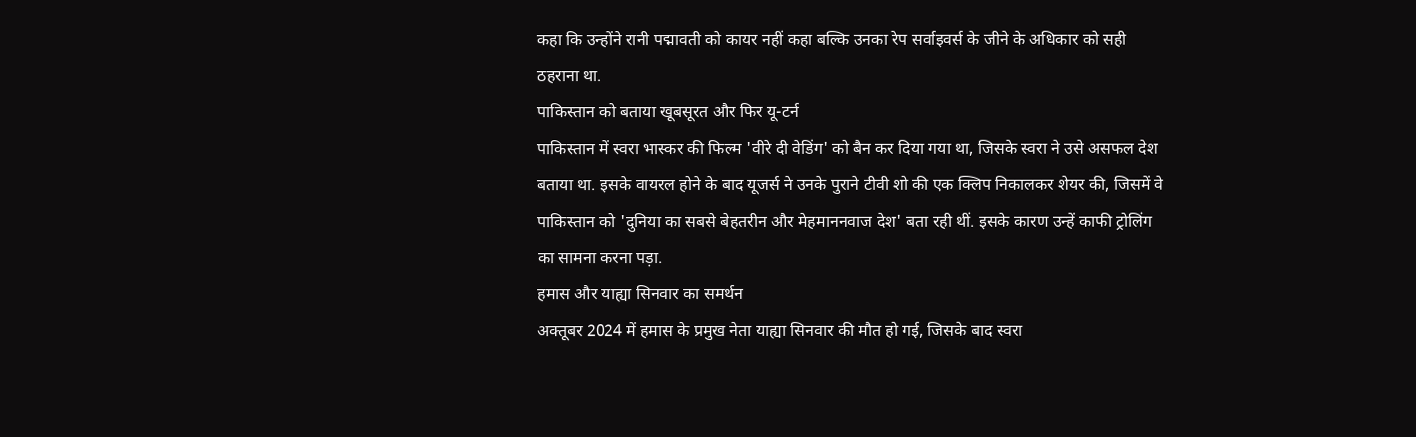कहा कि उन्होंने रानी पद्मावती को कायर नहीं कहा बल्कि उनका रेप सर्वाइवर्स के जीने के अधिकार को सही ठहराना था.
पाकिस्तान को बताया खूबसूरत और फिर यू-टर्न
पाकिस्तान में स्वरा भास्कर की फिल्म 'वीरे दी वेडिंग' को बैन कर दिया गया था, जिसके स्वरा ने उसे असफल देश बताया था. इसके वायरल होने के बाद यूजर्स ने उनके पुराने टीवी शो की एक क्लिप निकालकर शेयर की, जिसमें वे पाकिस्तान को 'दुनिया का सबसे बेहतरीन और मेहमाननवाज देश' बता रही थीं. इसके कारण उन्हें काफी ट्रोलिंग का सामना करना पड़ा.
हमास और याह्या सिनवार का समर्थन
अक्तूबर 2024 में हमास के प्रमुख नेता याह्या सिनवार की मौत हो गई, जिसके बाद स्वरा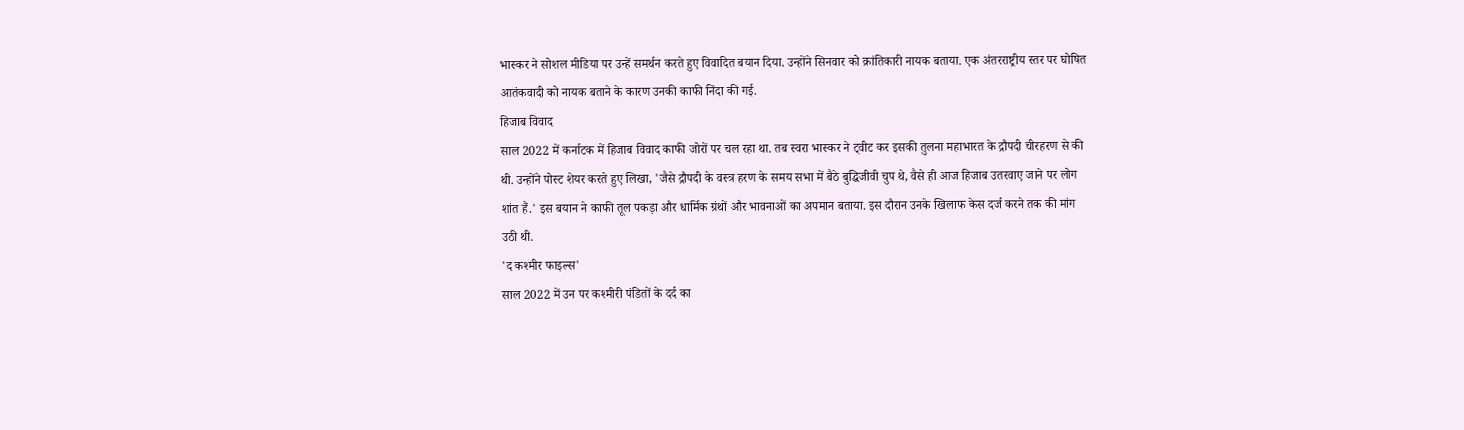भास्कर ने सोशल मीडिया पर उन्हें समर्थन करते हुए विवादित बयान दिया. उन्होंने सिनवार को क्रांतिकारी नायक बताया. एक अंतरराष्ट्रीय स्तर पर घोषित आतंकवादी को नायक बताने के कारण उनकी काफी निंदा की गई.
हिजाब विवाद
साल 2022 में कर्नाटक में हिजाब विवाद काफी जोरों पर चल रहा था. तब स्वरा भास्कर ने ट्वीट कर इसकी तुलना महाभारत के द्रौपदी चीरहरण से की थी. उन्होंने पोस्ट शेयर करते हुए लिखा, 'जैसे द्रौपदी के वस्त्र हरण के समय सभा में बैठे बुद्धिजीवी चुप थे, वैसे ही आज हिजाब उतरवाए जाने पर लोग शांत हैं.' इस बयान ने काफी तूल पकड़ा और धार्मिक ग्रंथों और भावनाओं का अपमान बताया. इस दौरान उनके खिलाफ केस दर्ज करने तक की मांग उठी थी.
'द कश्मीर फाइल्स'
साल 2022 में उन पर कश्मीरी पंडितों के दर्द का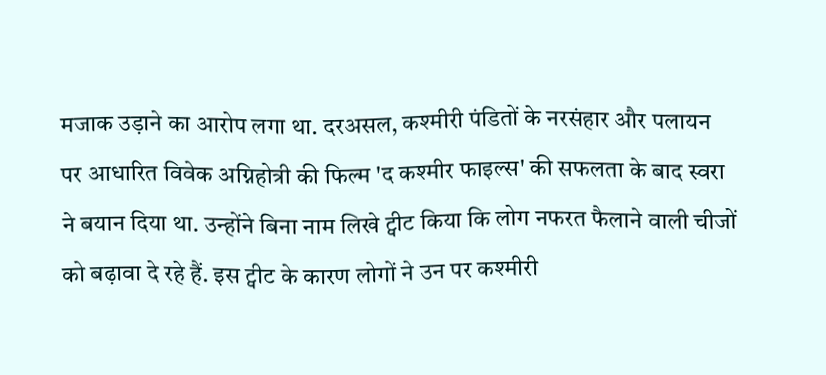मजाक उड़ाने का आरोप लगा था. दरअसल, कश्मीरी पंडितों के नरसंहार और पलायन पर आधारित विवेक अग्निहोत्री की फिल्म 'द कश्मीर फाइल्स' की सफलता के बाद स्वरा ने बयान दिया था. उन्होंने बिना नाम लिखे ट्वीट किया कि लोग नफरत फैलाने वाली चीजों को बढ़ावा दे रहे हैं. इस ट्वीट के कारण लोगों ने उन पर कश्मीरी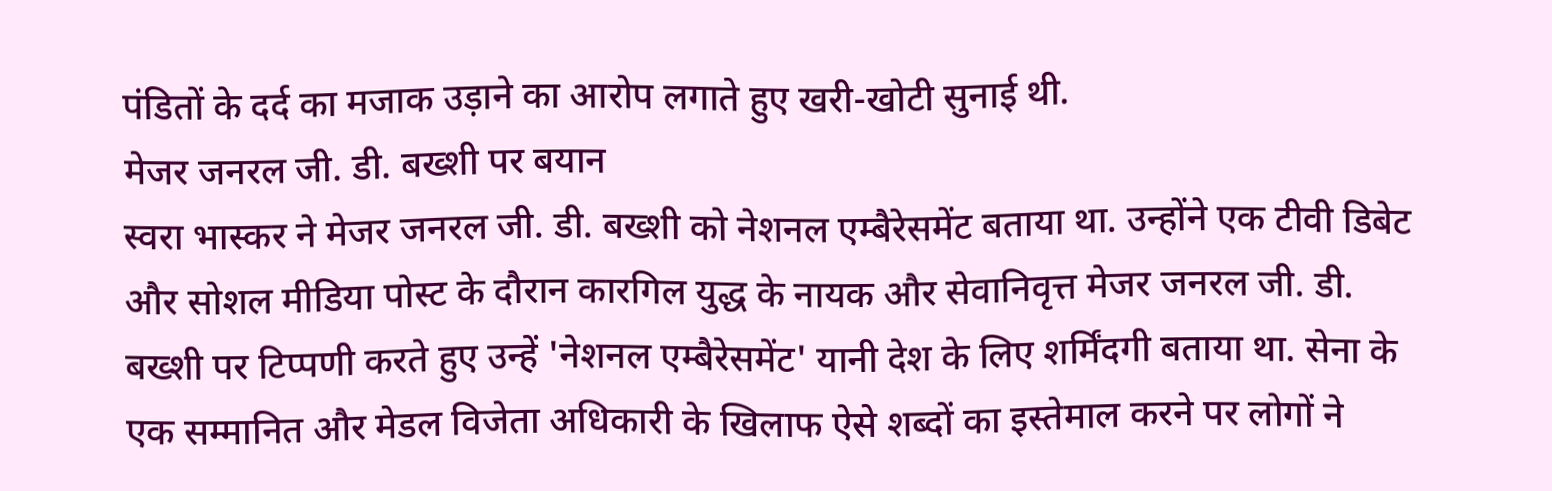पंडितों के दर्द का मजाक उड़ाने का आरोप लगाते हुए खरी-खोटी सुनाई थी.
मेजर जनरल जी. डी. बख्शी पर बयान
स्वरा भास्कर ने मेजर जनरल जी. डी. बख्शी को नेशनल एम्बैरेसमेंट बताया था. उन्होंने एक टीवी डिबेट और सोशल मीडिया पोस्ट के दौरान कारगिल युद्ध के नायक और सेवानिवृत्त मेजर जनरल जी. डी. बख्शी पर टिप्पणी करते हुए उन्हें 'नेशनल एम्बैरेसमेंट' यानी देश के लिए शर्मिंदगी बताया था. सेना के एक सम्मानित और मेडल विजेता अधिकारी के खिलाफ ऐसे शब्दों का इस्तेमाल करने पर लोगों ने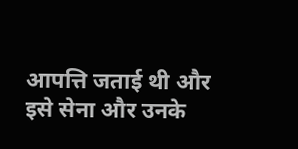आपत्ति जताई थी और इसे सेना और उनके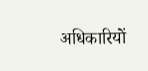अधिकारियों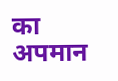का अपमान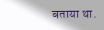बताया था.